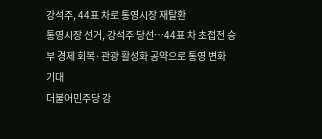강석주, 44표 차로 통영시장 재탈환
통영시장 선거, 강석주 당선…44표 차 초접전 승부 경제 회복·관광 활성화 공약으로 통영 변화 기대
더불어민주당 강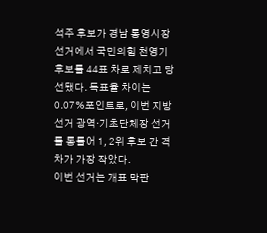석주 후보가 경남 통영시장 선거에서 국민의힘 천영기 후보를 44표 차로 제치고 당선됐다. 득표율 차이는 0.07%포인트로, 이번 지방선거 광역·기초단체장 선거를 통틀어 1, 2위 후보 간 격차가 가장 작았다.
이번 선거는 개표 막판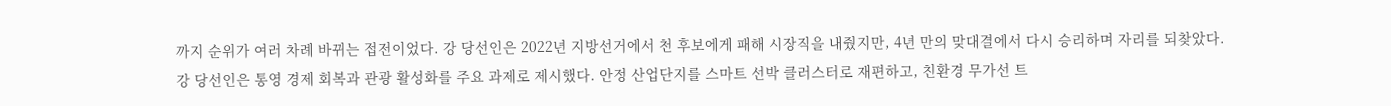까지 순위가 여러 차례 바뀌는 접전이었다. 강 당선인은 2022년 지방선거에서 천 후보에게 패해 시장직을 내줬지만, 4년 만의 맞대결에서 다시 승리하며 자리를 되찾았다.
강 당선인은 통영 경제 회복과 관광 활성화를 주요 과제로 제시했다. 안정 산업단지를 스마트 선박 클러스터로 재편하고, 친환경 무가선 트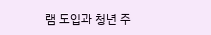램 도입과 청년 주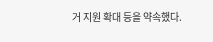거 지원 확대 등을 약속했다.